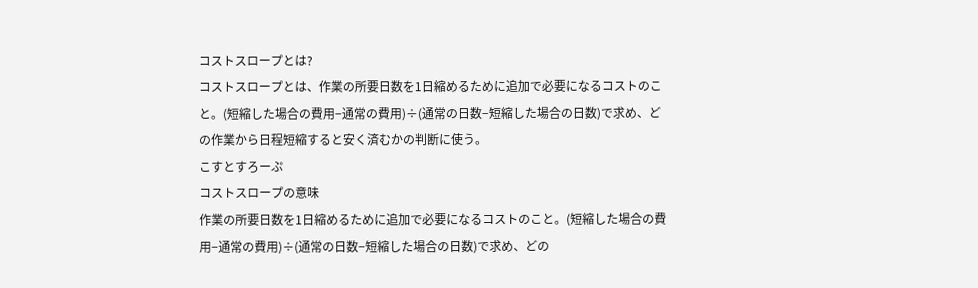コストスロープとは?
コストスロープとは、作業の所要日数を1日縮めるために追加で必要になるコストのこと。(短縮した場合の費用−通常の費用)÷(通常の日数−短縮した場合の日数)で求め、どの作業から日程短縮すると安く済むかの判断に使う。
こすとすろーぷ
コストスロープの意味
作業の所要日数を1日縮めるために追加で必要になるコストのこと。(短縮した場合の費用−通常の費用)÷(通常の日数−短縮した場合の日数)で求め、どの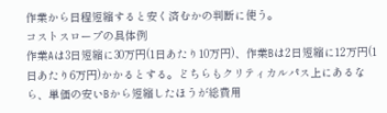作業から日程短縮すると安く済むかの判断に使う。
コストスロープの具体例
作業Aは3日短縮に30万円(1日あたり10万円)、作業Bは2日短縮に12万円(1日あたり6万円)かかるとする。どちらもクリティカルパス上にあるなら、単価の安いBから短縮したほうが総費用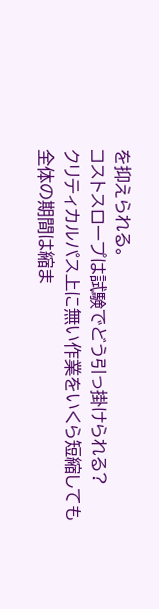を抑えられる。
コストスロープは試験でどう引っ掛けられる?
クリティカルパス上に無い作業をいくら短縮しても全体の期間は縮ま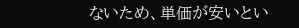ないため、単価が安いとい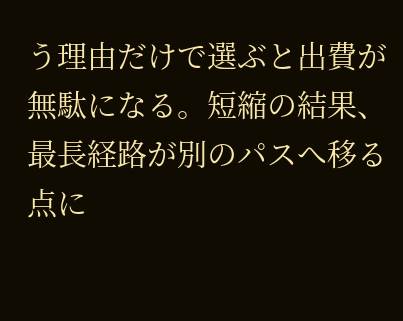う理由だけで選ぶと出費が無駄になる。短縮の結果、最長経路が別のパスへ移る点に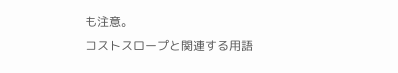も注意。
コストスロープと関連する用語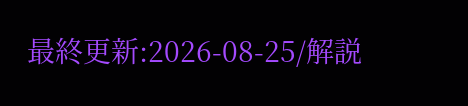最終更新:2026-08-25/解説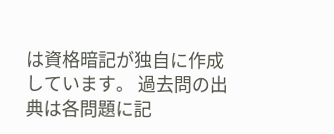は資格暗記が独自に作成しています。 過去問の出典は各問題に記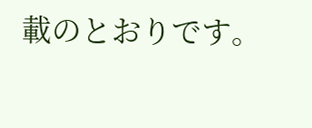載のとおりです。